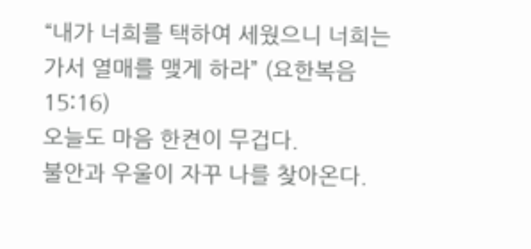“내가 너희를 택하여 세웠으니 너희는 가서 열매를 맺게 하라” (요한복음 15:16)
오늘도 마음 한켠이 무겁다.
불안과 우울이 자꾸 나를 찾아온다.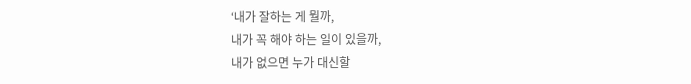‘내가 잘하는 게 뭘까,
내가 꼭 해야 하는 일이 있을까,
내가 없으면 누가 대신할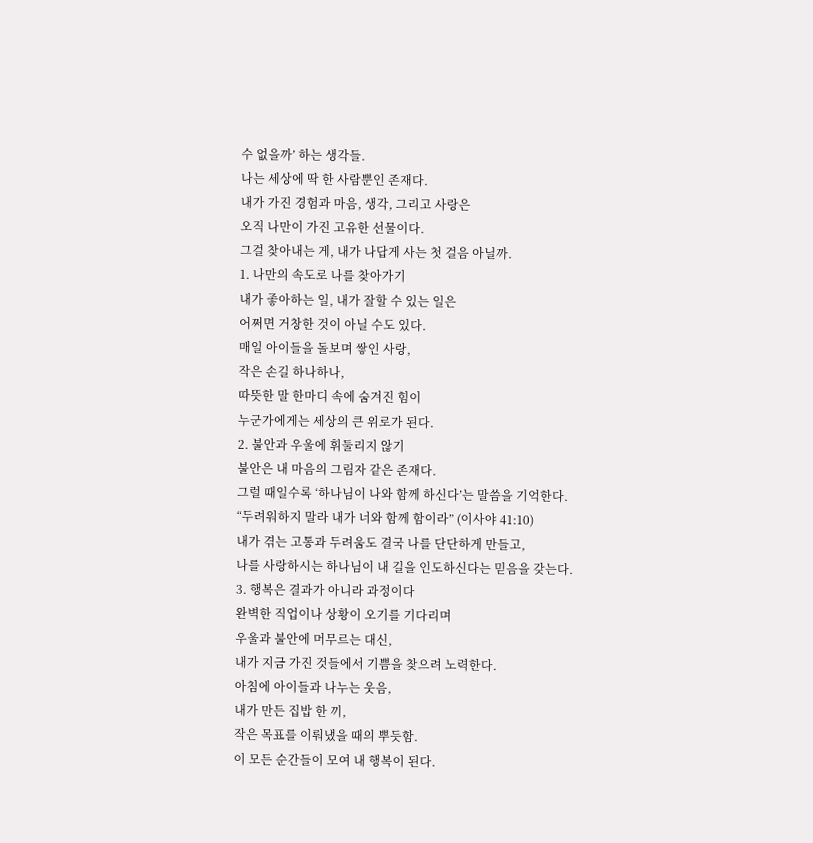수 없을까’ 하는 생각들.
나는 세상에 딱 한 사람뿐인 존재다.
내가 가진 경험과 마음, 생각, 그리고 사랑은
오직 나만이 가진 고유한 선물이다.
그걸 찾아내는 게, 내가 나답게 사는 첫 걸음 아닐까.
1. 나만의 속도로 나를 찾아가기
내가 좋아하는 일, 내가 잘할 수 있는 일은
어쩌면 거창한 것이 아닐 수도 있다.
매일 아이들을 돌보며 쌓인 사랑,
작은 손길 하나하나,
따뜻한 말 한마디 속에 숨겨진 힘이
누군가에게는 세상의 큰 위로가 된다.
2. 불안과 우울에 휘둘리지 않기
불안은 내 마음의 그림자 같은 존재다.
그럴 때일수록 ‘하나님이 나와 함께 하신다’는 말씀을 기억한다.
“두려워하지 말라 내가 너와 함께 함이라” (이사야 41:10)
내가 겪는 고통과 두려움도 결국 나를 단단하게 만들고,
나를 사랑하시는 하나님이 내 길을 인도하신다는 믿음을 갖는다.
3. 행복은 결과가 아니라 과정이다
완벽한 직업이나 상황이 오기를 기다리며
우울과 불안에 머무르는 대신,
내가 지금 가진 것들에서 기쁨을 찾으려 노력한다.
아침에 아이들과 나누는 웃음,
내가 만든 집밥 한 끼,
작은 목표를 이뤄냈을 때의 뿌듯함.
이 모든 순간들이 모여 내 행복이 된다.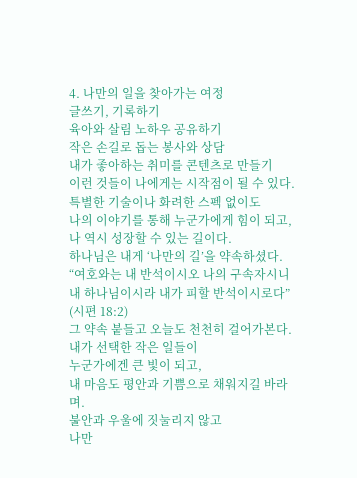4. 나만의 일을 찾아가는 여정
글쓰기, 기록하기
육아와 살림 노하우 공유하기
작은 손길로 돕는 봉사와 상담
내가 좋아하는 취미를 콘텐츠로 만들기
이런 것들이 나에게는 시작점이 될 수 있다.
특별한 기술이나 화려한 스펙 없이도
나의 이야기를 통해 누군가에게 힘이 되고,
나 역시 성장할 수 있는 길이다.
하나님은 내게 ‘나만의 길’을 약속하셨다.
“여호와는 내 반석이시오 나의 구속자시니 내 하나님이시라 내가 피할 반석이시로다” (시편 18:2)
그 약속 붙들고 오늘도 천천히 걸어가본다.
내가 선택한 작은 일들이
누군가에겐 큰 빛이 되고,
내 마음도 평안과 기쁨으로 채워지길 바라며.
불안과 우울에 짓눌리지 않고
나만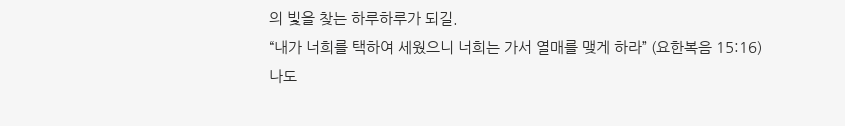의 빛을 찾는 하루하루가 되길.
“내가 너희를 택하여 세웠으니 너희는 가서 열매를 맺게 하라” (요한복음 15:16)
나도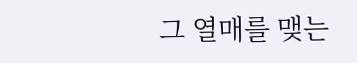그 열매를 맺는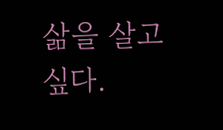삶을 살고 싶다.